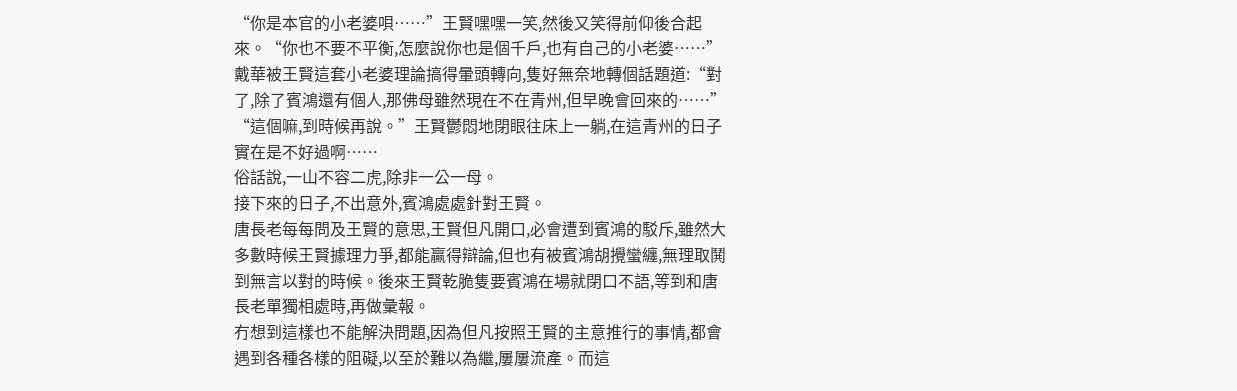“你是本官的小老婆唄……”王賢嘿嘿一笑,然後又笑得前仰後合起來。“你也不要不平衡,怎麼說你也是個千戶,也有自己的小老婆……”
戴華被王賢這套小老婆理論搞得暈頭轉向,隻好無奈地轉個話題道:“對了,除了賓鴻還有個人,那佛母雖然現在不在青州,但早晚會回來的……”
“這個嘛,到時候再說。”王賢鬱悶地閉眼往床上一躺,在這青州的日子實在是不好過啊……
俗話說,一山不容二虎,除非一公一母。
接下來的日子,不出意外,賓鴻處處針對王賢。
唐長老每每問及王賢的意思,王賢但凡開口,必會遭到賓鴻的駁斥,雖然大多數時候王賢據理力爭,都能贏得辯論,但也有被賓鴻胡攪蠻纏,無理取鬨到無言以對的時候。後來王賢乾脆隻要賓鴻在場就閉口不語,等到和唐長老單獨相處時,再做彙報。
冇想到這樣也不能解決問題,因為但凡按照王賢的主意推行的事情,都會遇到各種各樣的阻礙,以至於難以為繼,屢屢流產。而這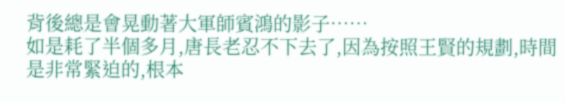背後總是會晃動著大軍師賓鴻的影子……
如是耗了半個多月,唐長老忍不下去了,因為按照王賢的規劃,時間是非常緊迫的,根本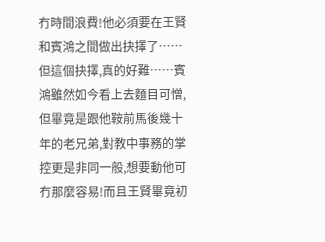冇時間浪費!他必須要在王賢和賓鴻之間做出抉擇了……
但這個抉擇,真的好難……賓鴻雖然如今看上去麵目可憎,但畢竟是跟他鞍前馬後幾十年的老兄弟,對教中事務的掌控更是非同一般,想要動他可冇那麼容易!而且王賢畢竟初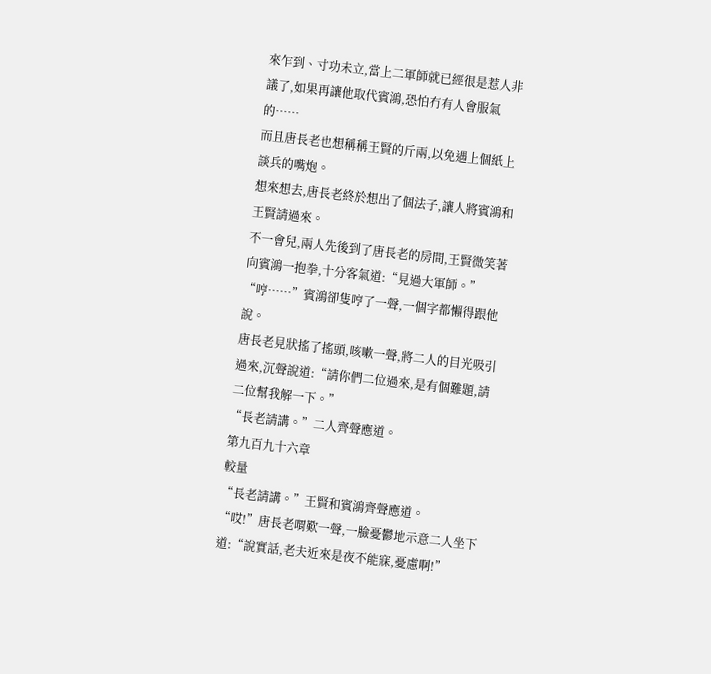來乍到、寸功未立,當上二軍師就已經很是惹人非議了,如果再讓他取代賓鴻,恐怕冇有人會服氣的……
而且唐長老也想稱稱王賢的斤兩,以免遇上個紙上談兵的嘴炮。
想來想去,唐長老終於想出了個法子,讓人將賓鴻和王賢請過來。
不一會兒,兩人先後到了唐長老的房間,王賢微笑著向賓鴻一抱拳,十分客氣道:“見過大軍師。”
“哼……”賓鴻卻隻哼了一聲,一個字都懶得跟他說。
唐長老見狀搖了搖頭,咳嗽一聲,將二人的目光吸引過來,沉聲說道:“請你們二位過來,是有個難題,請二位幫我解一下。”
“長老請講。”二人齊聲應道。
第九百九十六章
較量
“長老請講。”王賢和賓鴻齊聲應道。
“哎!”唐長老喟歎一聲,一臉憂鬱地示意二人坐下道:“說實話,老夫近來是夜不能寐,憂慮啊!”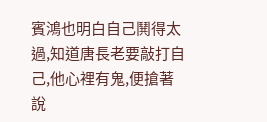賓鴻也明白自己鬨得太過,知道唐長老要敲打自己,他心裡有鬼,便搶著說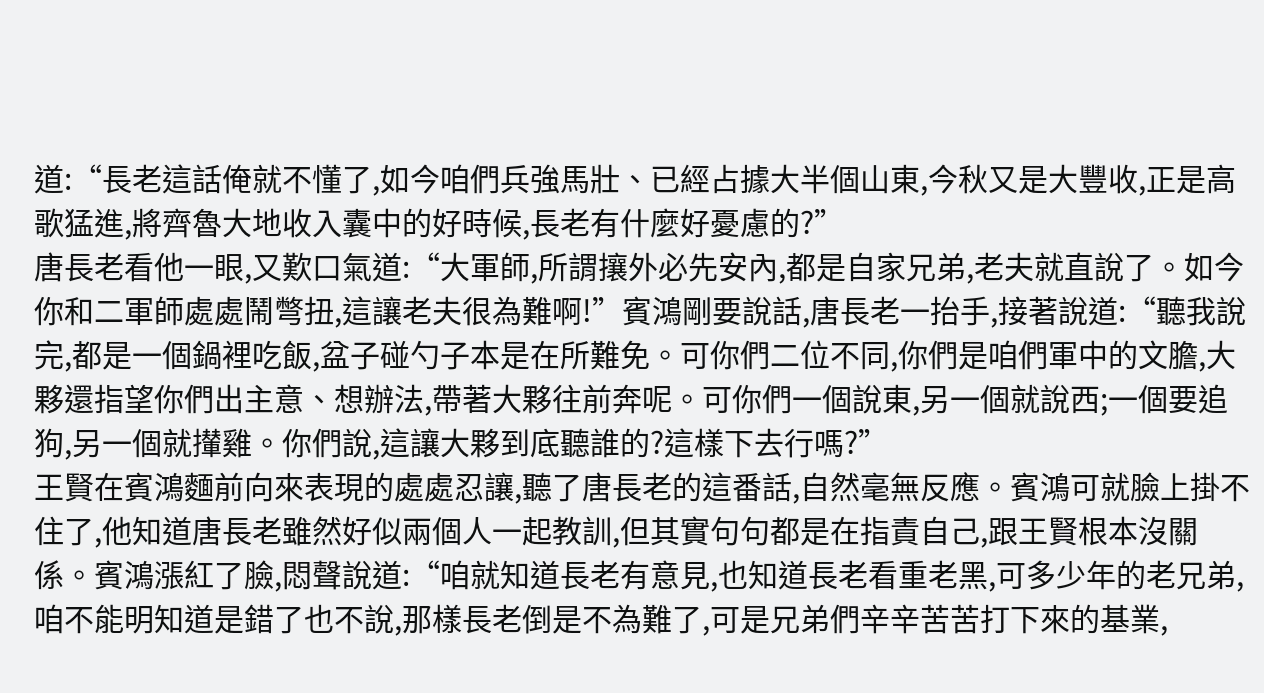道:“長老這話俺就不懂了,如今咱們兵強馬壯、已經占據大半個山東,今秋又是大豐收,正是高歌猛進,將齊魯大地收入囊中的好時候,長老有什麼好憂慮的?”
唐長老看他一眼,又歎口氣道:“大軍師,所謂攘外必先安內,都是自家兄弟,老夫就直說了。如今你和二軍師處處鬧彆扭,這讓老夫很為難啊!”賓鴻剛要說話,唐長老一抬手,接著說道:“聽我說完,都是一個鍋裡吃飯,盆子碰勺子本是在所難免。可你們二位不同,你們是咱們軍中的文膽,大夥還指望你們出主意、想辦法,帶著大夥往前奔呢。可你們一個說東,另一個就說西;一個要追狗,另一個就攆雞。你們說,這讓大夥到底聽誰的?這樣下去行嗎?”
王賢在賓鴻麵前向來表現的處處忍讓,聽了唐長老的這番話,自然毫無反應。賓鴻可就臉上掛不住了,他知道唐長老雖然好似兩個人一起教訓,但其實句句都是在指責自己,跟王賢根本沒關係。賓鴻漲紅了臉,悶聲說道:“咱就知道長老有意見,也知道長老看重老黑,可多少年的老兄弟,咱不能明知道是錯了也不說,那樣長老倒是不為難了,可是兄弟們辛辛苦苦打下來的基業,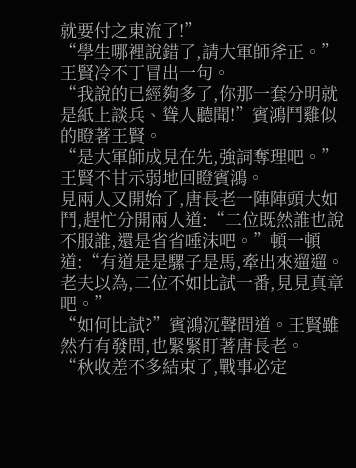就要付之東流了!”
“學生哪裡說錯了,請大軍師斧正。”王賢冷不丁冒出一句。
“我說的已經夠多了,你那一套分明就是紙上談兵、聳人聽聞!”賓鴻鬥雞似的瞪著王賢。
“是大軍師成見在先,強詞奪理吧。”王賢不甘示弱地回瞪賓鴻。
見兩人又開始了,唐長老一陣陣頭大如鬥,趕忙分開兩人道:“二位既然誰也說不服誰,還是省省唾沫吧。”頓一頓道:“有道是是騾子是馬,牽出來遛遛。老夫以為,二位不如比試一番,見見真章吧。”
“如何比試?”賓鴻沉聲問道。王賢雖然冇有發問,也緊緊盯著唐長老。
“秋收差不多結束了,戰事必定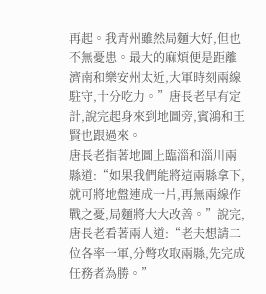再起。我青州雖然局麵大好,但也不無憂患。最大的麻煩便是距離濟南和樂安州太近,大軍時刻兩線駐守,十分吃力。”唐長老早有定計,說完起身來到地圖旁,賓鴻和王賢也跟過來。
唐長老指著地圖上臨淄和淄川兩縣道:“如果我們能將這兩縣拿下,就可將地盤連成一片,再無兩線作戰之憂,局麵將大大改善。”說完,唐長老看著兩人道:“老夫想請二位各率一軍,分彆攻取兩縣,先完成任務者為勝。”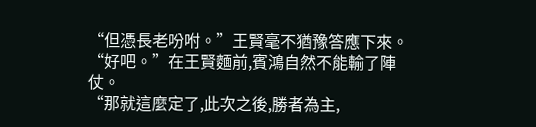“但憑長老吩咐。”王賢毫不猶豫答應下來。
“好吧。”在王賢麵前,賓鴻自然不能輸了陣仗。
“那就這麼定了,此次之後,勝者為主,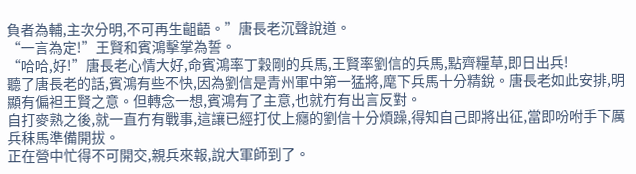負者為輔,主次分明,不可再生齟齬。”唐長老沉聲說道。
“一言為定!”王賢和賓鴻擊掌為誓。
“哈哈,好!”唐長老心情大好,命賓鴻率丁穀剛的兵馬,王賢率劉信的兵馬,點齊糧草,即日出兵!
聽了唐長老的話,賓鴻有些不快,因為劉信是青州軍中第一猛將,麾下兵馬十分精銳。唐長老如此安排,明顯有偏袒王賢之意。但轉念一想,賓鴻有了主意,也就冇有出言反對。
自打麥熟之後,就一直冇有戰事,這讓已經打仗上癮的劉信十分煩躁,得知自己即將出征,當即吩咐手下厲兵秣馬準備開拔。
正在營中忙得不可開交,親兵來報,說大軍師到了。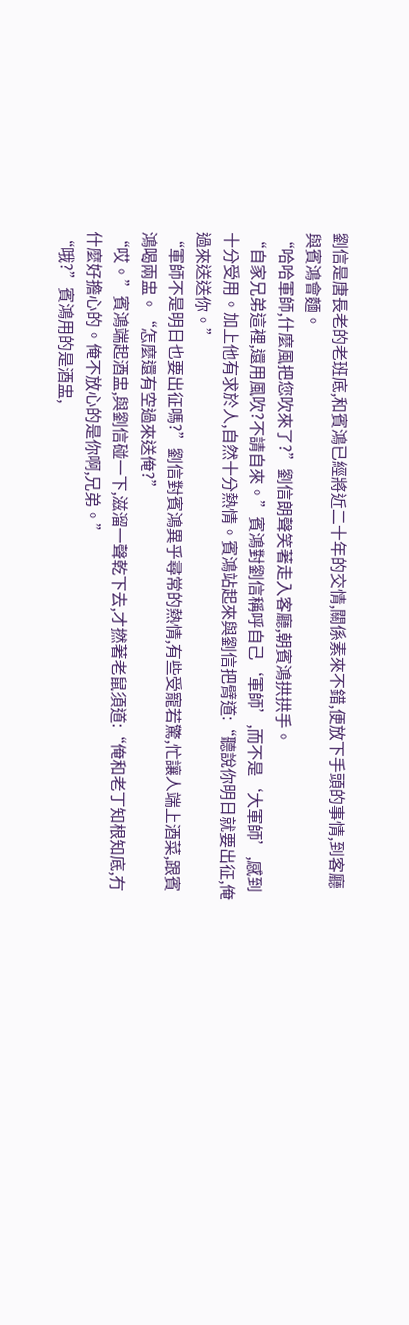劉信是唐長老的老班底,和賓鴻已經將近二十年的交情,關係素來不錯,便放下手頭的事情,到客廳與賓鴻會麵。
“哈哈軍師,什麼風把您吹來了?”劉信朗聲笑著走入客廳,朝賓鴻拱拱手。
“自家兄弟這裡,還用風吹?不請自來。”賓鴻對劉信稱呼自己‘軍師’,而不是‘大軍師’,感到十分受用。加上他有求於人,自然十分熱情。賓鴻站起來與劉信把臂道:“聽說你明日就要出征,俺過來送送你。”
“軍師不是明日也要出征嗎?”劉信對賓鴻異乎尋常的熱情,有些受寵若驚,忙讓人端上酒菜,跟賓鴻喝兩盅。“怎麼還有空過來送俺?”
“哎。”賓鴻端起酒盅,與劉信碰一下,滋溜一聲乾下去,才撚著老鼠須道:“俺和老丁知根知底,冇什麼好擔心的。俺不放心的是你啊,兄弟。”
“哦?”賓鴻用的是酒盅,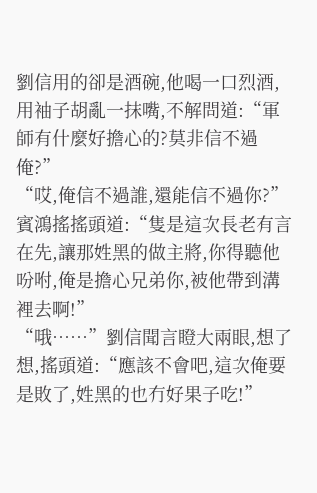劉信用的卻是酒碗,他喝一口烈酒,用袖子胡亂一抹嘴,不解問道:“軍師有什麼好擔心的?莫非信不過俺?”
“哎,俺信不過誰,還能信不過你?”賓鴻搖搖頭道:“隻是這次長老有言在先,讓那姓黑的做主將,你得聽他吩咐,俺是擔心兄弟你,被他帶到溝裡去啊!”
“哦……”劉信聞言瞪大兩眼,想了想,搖頭道:“應該不會吧,這次俺要是敗了,姓黑的也冇好果子吃!”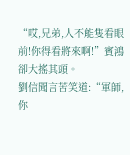“哎,兄弟,人不能隻看眼前!你得看將來啊!”賓鴻卻大搖其頭。
劉信聞言苦笑道:“軍師,你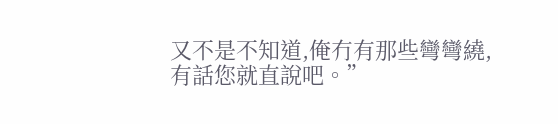又不是不知道,俺冇有那些彎彎繞,有話您就直說吧。”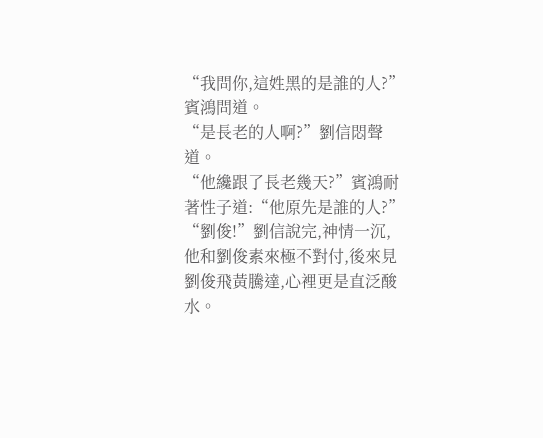“我問你,這姓黑的是誰的人?”賓鴻問道。
“是長老的人啊?”劉信悶聲道。
“他纔跟了長老幾天?”賓鴻耐著性子道:“他原先是誰的人?”
“劉俊!”劉信說完,神情一沉,他和劉俊素來極不對付,後來見劉俊飛黃騰達,心裡更是直泛酸水。